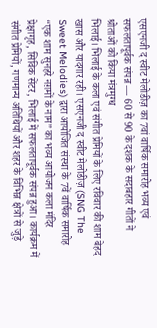एसएनजी द स्वीट मेलोडीज़ का 7वां वार्षिक समारोह भव्य एवं सफलतापूर्वक संपन्न — 60 से 90 के दशक के सदाबहार गीतों ने श्रोताओं को किया मंत्रमुग्ध
भिलाई। भिलाई के कला एवं संगीत प्रेमियों के लिए रविवार की शाम बेहद खास और यादगार रही। एसएनजी द स्वीट मेलोडीज़ (SNG The Sweet Melodies) द्वारा आयोजित संस्था के 7वें वार्षिक समारोह “एक शाम सुनहरे नग़मों के नाम” का भव्य आयोजन कला मंदिर प्रेक्षागृह, सिविक सेंटर, भिलाई में सफलतापूर्वक संपन्न हुआ। कार्यक्रम में संगीत प्रेमियों, गणमान्य अतिथियों और शहर के विभिन्न क्षेत्रों से जुड़े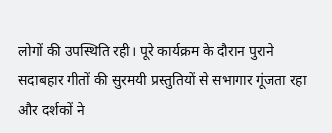लोगों की उपस्थिति रही। पूरे कार्यक्रम के दौरान पुराने सदाबहार गीतों की सुरमयी प्रस्तुतियों से सभागार गूंजता रहा और दर्शकों ने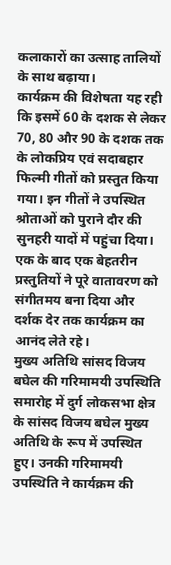कलाकारों का उत्साह तालियों के साथ बढ़ाया।
कार्यक्रम की विशेषता यह रही कि इसमें 60 के दशक से लेकर 70, 80 और 90 के दशक तक के लोकप्रिय एवं सदाबहार फिल्मी गीतों को प्रस्तुत किया गया। इन गीतों ने उपस्थित श्रोताओं को पुराने दौर की सुनहरी यादों में पहुंचा दिया। एक के बाद एक बेहतरीन प्रस्तुतियों ने पूरे वातावरण को संगीतमय बना दिया और दर्शक देर तक कार्यक्रम का आनंद लेते रहे।
मुख्य अतिथि सांसद विजय बघेल की गरिमामयी उपस्थिति
समारोह में दुर्ग लोकसभा क्षेत्र के सांसद विजय बघेल मुख्य अतिथि के रूप में उपस्थित हुए। उनकी गरिमामयी उपस्थिति ने कार्यक्रम की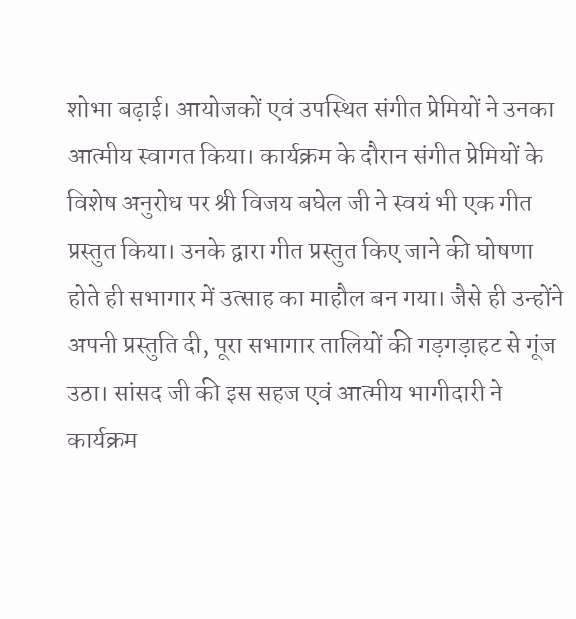शोभा बढ़ाई। आयोजकों एवं उपस्थित संगीत प्रेमियों ने उनका आत्मीय स्वागत किया। कार्यक्रम के दौरान संगीत प्रेमियों के विशेष अनुरोध पर श्री विजय बघेल जी ने स्वयं भी एक गीत प्रस्तुत किया। उनके द्वारा गीत प्रस्तुत किए जाने की घोषणा होते ही सभागार में उत्साह का माहौल बन गया। जैसे ही उन्होंने अपनी प्रस्तुति दी, पूरा सभागार तालियों की गड़गड़ाहट से गूंज उठा। सांसद जी की इस सहज एवं आत्मीय भागीदारी ने कार्यक्रम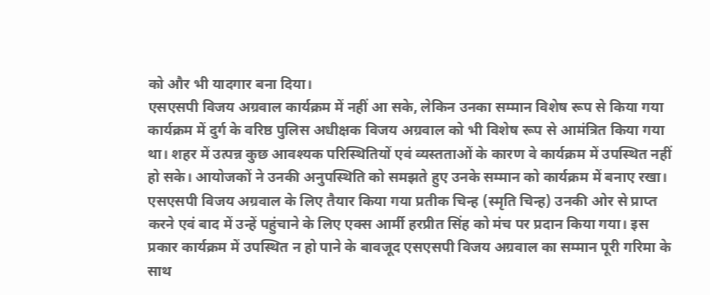को और भी यादगार बना दिया।
एसएसपी विजय अग्रवाल कार्यक्रम में नहीं आ सके, लेकिन उनका सम्मान विशेष रूप से किया गया
कार्यक्रम में दुर्ग के वरिष्ठ पुलिस अधीक्षक विजय अग्रवाल को भी विशेष रूप से आमंत्रित किया गया था। शहर में उत्पन्न कुछ आवश्यक परिस्थितियों एवं व्यस्तताओं के कारण वे कार्यक्रम में उपस्थित नहीं हो सके। आयोजकों ने उनकी अनुपस्थिति को समझते हुए उनके सम्मान को कार्यक्रम में बनाए रखा। एसएसपी विजय अग्रवाल के लिए तैयार किया गया प्रतीक चिन्ह (स्मृति चिन्ह) उनकी ओर से प्राप्त करने एवं बाद में उन्हें पहुंचाने के लिए एक्स आर्मी हरप्रीत सिंह को मंच पर प्रदान किया गया। इस प्रकार कार्यक्रम में उपस्थित न हो पाने के बावजूद एसएसपी विजय अग्रवाल का सम्मान पूरी गरिमा के साथ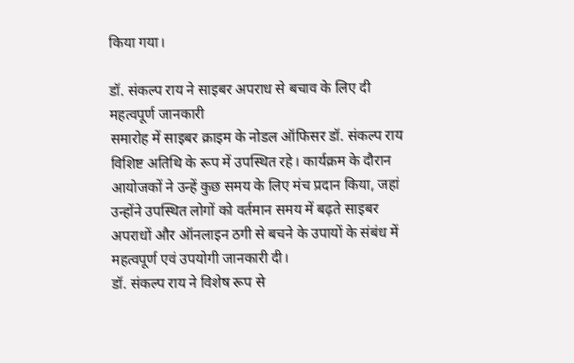किया गया।

डॉ. संकल्प राय ने साइबर अपराध से बचाव के लिए दी महत्वपूर्ण जानकारी
समारोह में साइबर क्राइम के नोडल ऑफिसर डॉ. संकल्प राय विशिष्ट अतिथि के रूप में उपस्थित रहे। कार्यक्रम के दौरान आयोजकों ने उन्हें कुछ समय के लिए मंच प्रदान किया, जहां उन्होंने उपस्थित लोगों को वर्तमान समय में बढ़ते साइबर अपराधों और ऑनलाइन ठगी से बचने के उपायों के संबंध में महत्वपूर्ण एवं उपयोगी जानकारी दी।
डॉ. संकल्प राय ने विशेष रूप से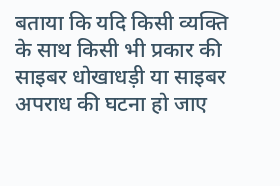बताया कि यदि किसी व्यक्ति के साथ किसी भी प्रकार की साइबर धोखाधड़ी या साइबर अपराध की घटना हो जाए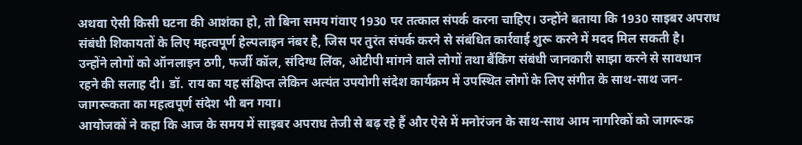अथवा ऐसी किसी घटना की आशंका हो, तो बिना समय गंवाए 1930 पर तत्काल संपर्क करना चाहिए। उन्होंने बताया कि 1930 साइबर अपराध संबंधी शिकायतों के लिए महत्वपूर्ण हेल्पलाइन नंबर है, जिस पर तुरंत संपर्क करने से संबंधित कार्रवाई शुरू करने में मदद मिल सकती है।
उन्होंने लोगों को ऑनलाइन ठगी, फर्जी कॉल, संदिग्ध लिंक, ओटीपी मांगने वाले लोगों तथा बैंकिंग संबंधी जानकारी साझा करने से सावधान रहने की सलाह दी। डॉ. राय का यह संक्षिप्त लेकिन अत्यंत उपयोगी संदेश कार्यक्रम में उपस्थित लोगों के लिए संगीत के साथ-साथ जन-जागरूकता का महत्वपूर्ण संदेश भी बन गया।
आयोजकों ने कहा कि आज के समय में साइबर अपराध तेजी से बढ़ रहे हैं और ऐसे में मनोरंजन के साथ-साथ आम नागरिकों को जागरूक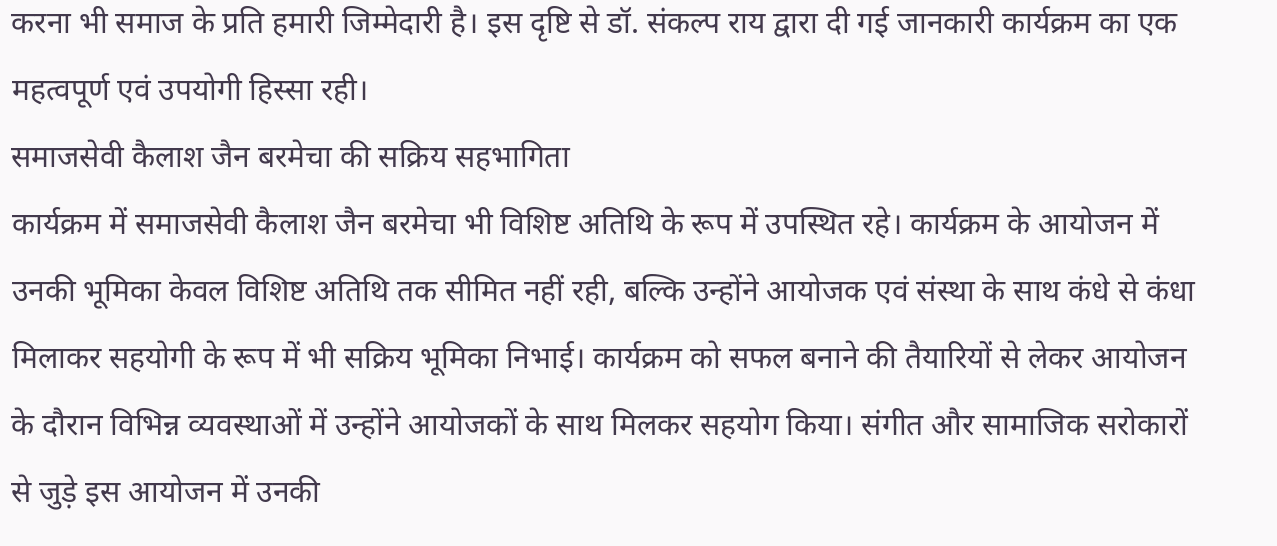करना भी समाज के प्रति हमारी जिम्मेदारी है। इस दृष्टि से डॉ. संकल्प राय द्वारा दी गई जानकारी कार्यक्रम का एक महत्वपूर्ण एवं उपयोगी हिस्सा रही।
समाजसेवी कैलाश जैन बरमेचा की सक्रिय सहभागिता
कार्यक्रम में समाजसेवी कैलाश जैन बरमेचा भी विशिष्ट अतिथि के रूप में उपस्थित रहे। कार्यक्रम के आयोजन में उनकी भूमिका केवल विशिष्ट अतिथि तक सीमित नहीं रही, बल्कि उन्होंने आयोजक एवं संस्था के साथ कंधे से कंधा मिलाकर सहयोगी के रूप में भी सक्रिय भूमिका निभाई। कार्यक्रम को सफल बनाने की तैयारियों से लेकर आयोजन के दौरान विभिन्न व्यवस्थाओं में उन्होंने आयोजकों के साथ मिलकर सहयोग किया। संगीत और सामाजिक सरोकारों से जुड़े इस आयोजन में उनकी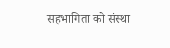सहभागिता को संस्था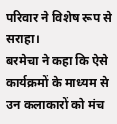परिवार ने विशेष रूप से सराहा।
बरमेचा ने कहा कि ऐसे कार्यक्रमों के माध्यम से उन कलाकारों को मंच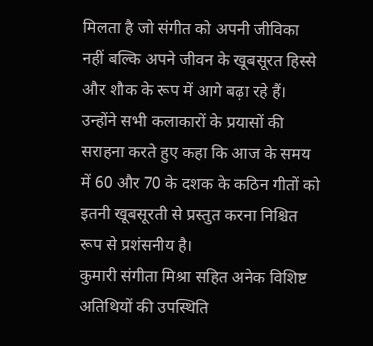मिलता है जो संगीत को अपनी जीविका नहीं बल्कि अपने जीवन के खूबसूरत हिस्से और शौक के रूप में आगे बढ़ा रहे हैं। उन्होंने सभी कलाकारों के प्रयासों की सराहना करते हुए कहा कि आज के समय में 60 और 70 के दशक के कठिन गीतों को इतनी खूबसूरती से प्रस्तुत करना निश्चित रूप से प्रशंसनीय है।
कुमारी संगीता मिश्रा सहित अनेक विशिष्ट अतिथियों की उपस्थिति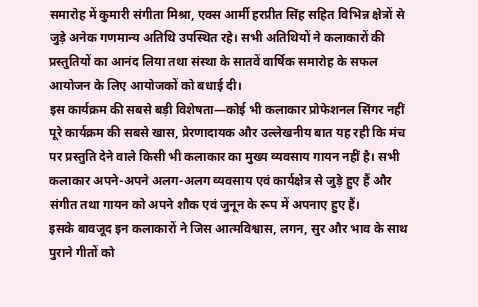समारोह में कुमारी संगीता मिश्रा, एक्स आर्मी हरप्रीत सिंह सहित विभिन्न क्षेत्रों से जुड़े अनेक गणमान्य अतिथि उपस्थित रहे। सभी अतिथियों ने कलाकारों की प्रस्तुतियों का आनंद लिया तथा संस्था के सातवें वार्षिक समारोह के सफल आयोजन के लिए आयोजकों को बधाई दी।
इस कार्यक्रम की सबसे बड़ी विशेषता—कोई भी कलाकार प्रोफेशनल सिंगर नहीं
पूरे कार्यक्रम की सबसे खास, प्रेरणादायक और उल्लेखनीय बात यह रही कि मंच पर प्रस्तुति देने वाले किसी भी कलाकार का मुख्य व्यवसाय गायन नहीं है। सभी कलाकार अपने-अपने अलग-अलग व्यवसाय एवं कार्यक्षेत्र से जुड़े हुए हैं और संगीत तथा गायन को अपने शौक एवं जुनून के रूप में अपनाए हुए हैं।
इसके बावजूद इन कलाकारों ने जिस आत्मविश्वास, लगन, सुर और भाव के साथ पुराने गीतों को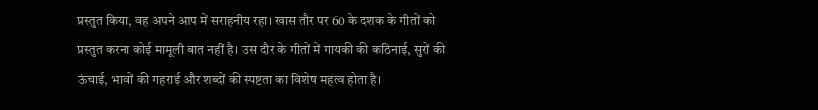प्रस्तुत किया, वह अपने आप में सराहनीय रहा। खास तौर पर 60 के दशक के गीतों को प्रस्तुत करना कोई मामूली बात नहीं है। उस दौर के गीतों में गायकी की कठिनाई, सुरों की ऊंचाई, भावों की गहराई और शब्दों की स्पष्टता का विशेष महत्व होता है।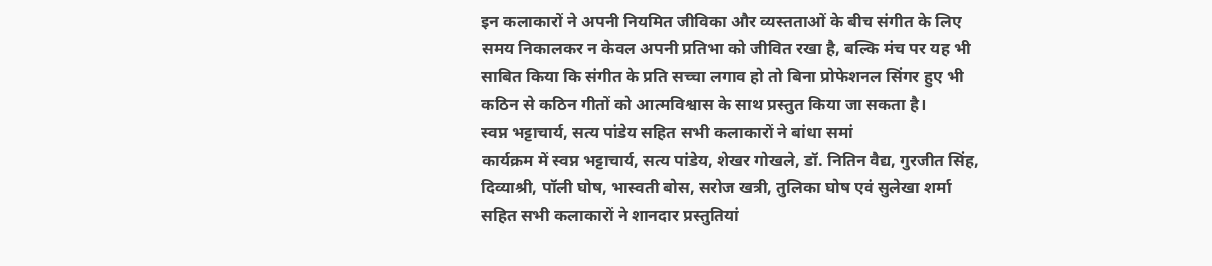इन कलाकारों ने अपनी नियमित जीविका और व्यस्तताओं के बीच संगीत के लिए समय निकालकर न केवल अपनी प्रतिभा को जीवित रखा है, बल्कि मंच पर यह भी साबित किया कि संगीत के प्रति सच्चा लगाव हो तो बिना प्रोफेशनल सिंगर हुए भी कठिन से कठिन गीतों को आत्मविश्वास के साथ प्रस्तुत किया जा सकता है।
स्वप्न भट्टाचार्य, सत्य पांडेय सहित सभी कलाकारों ने बांधा समां
कार्यक्रम में स्वप्न भट्टाचार्य, सत्य पांडेय, शेखर गोखले, डॉ. नितिन वैद्य, गुरजीत सिंह, दिव्याश्री, पॉली घोष, भास्वती बोस, सरोज खत्री, तुलिका घोष एवं सुलेखा शर्मा सहित सभी कलाकारों ने शानदार प्रस्तुतियां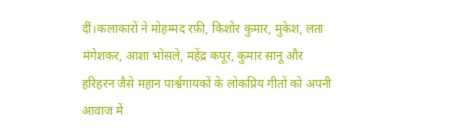दीं।कलाकारों ने मोहम्मद रफ़ी, किशोर कुमार, मुकेश, लता मंगेशकर, आशा भोसले, महेंद्र कपूर, कुमार सानू और हरिहरन जैसे महान पार्श्वगायकों के लोकप्रिय गीतों को अपनी आवाज में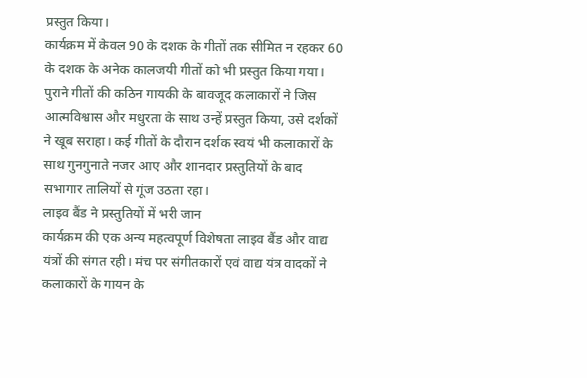प्रस्तुत किया।
कार्यक्रम में केवल 90 के दशक के गीतों तक सीमित न रहकर 60 के दशक के अनेक कालजयी गीतों को भी प्रस्तुत किया गया। पुराने गीतों की कठिन गायकी के बावजूद कलाकारों ने जिस आत्मविश्वास और मधुरता के साथ उन्हें प्रस्तुत किया, उसे दर्शकों ने खूब सराहा। कई गीतों के दौरान दर्शक स्वयं भी कलाकारों के साथ गुनगुनाते नजर आए और शानदार प्रस्तुतियों के बाद सभागार तालियों से गूंज उठता रहा।
लाइव बैंड ने प्रस्तुतियों में भरी जान
कार्यक्रम की एक अन्य महत्वपूर्ण विशेषता लाइव बैंड और वाद्य यंत्रों की संगत रही। मंच पर संगीतकारों एवं वाद्य यंत्र वादकों ने कलाकारों के गायन के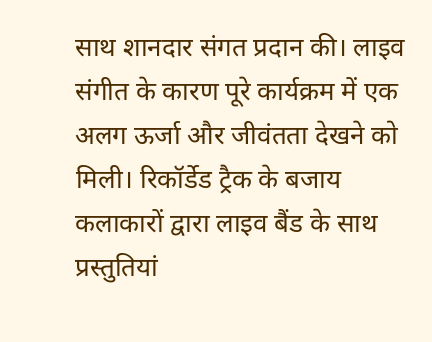साथ शानदार संगत प्रदान की। लाइव संगीत के कारण पूरे कार्यक्रम में एक अलग ऊर्जा और जीवंतता देखने को मिली। रिकॉर्डेड ट्रैक के बजाय कलाकारों द्वारा लाइव बैंड के साथ प्रस्तुतियां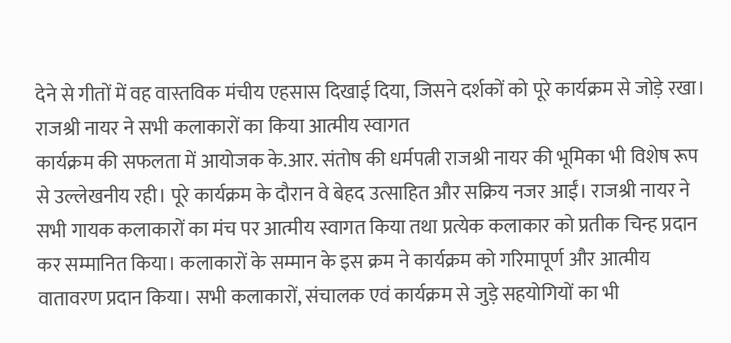देने से गीतों में वह वास्तविक मंचीय एहसास दिखाई दिया, जिसने दर्शकों को पूरे कार्यक्रम से जोड़े रखा।
राजश्री नायर ने सभी कलाकारों का किया आत्मीय स्वागत
कार्यक्रम की सफलता में आयोजक के.आर. संतोष की धर्मपत्नी राजश्री नायर की भूमिका भी विशेष रूप से उल्लेखनीय रही। पूरे कार्यक्रम के दौरान वे बेहद उत्साहित और सक्रिय नजर आईं। राजश्री नायर ने सभी गायक कलाकारों का मंच पर आत्मीय स्वागत किया तथा प्रत्येक कलाकार को प्रतीक चिन्ह प्रदान कर सम्मानित किया। कलाकारों के सम्मान के इस क्रम ने कार्यक्रम को गरिमापूर्ण और आत्मीय वातावरण प्रदान किया। सभी कलाकारों, संचालक एवं कार्यक्रम से जुड़े सहयोगियों का भी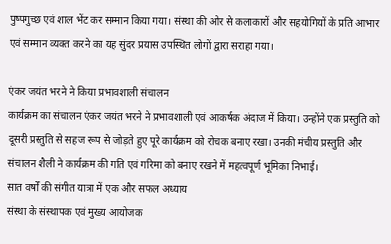पुष्पगुच्छ एवं शाल भेंट कर सम्मान किया गया। संस्था की ओर से कलाकारों और सहयोगियों के प्रति आभार एवं सम्मान व्यक्त करने का यह सुंदर प्रयास उपस्थित लोगों द्वारा सराहा गया।

एंकर जयंत भरने ने किया प्रभावशाली संचालन
कार्यक्रम का संचालन एंकर जयंत भरने ने प्रभावशाली एवं आकर्षक अंदाज में किया। उन्होंने एक प्रस्तुति को दूसरी प्रस्तुति से सहज रूप से जोड़ते हुए पूरे कार्यक्रम को रोचक बनाए रखा। उनकी मंचीय प्रस्तुति और संचालन शैली ने कार्यक्रम की गति एवं गरिमा को बनाए रखने में महत्वपूर्ण भूमिका निभाई।
सात वर्षों की संगीत यात्रा में एक और सफल अध्याय
संस्था के संस्थापक एवं मुख्य आयोजक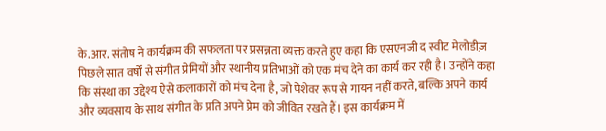के.आर. संतोष ने कार्यक्रम की सफलता पर प्रसन्नता व्यक्त करते हुए कहा कि एसएनजी द स्वीट मेलोडीज़ पिछले सात वर्षों से संगीत प्रेमियों और स्थानीय प्रतिभाओं को एक मंच देने का कार्य कर रही है। उन्होंने कहा कि संस्था का उद्देश्य ऐसे कलाकारों को मंच देना है, जो पेशेवर रूप से गायन नहीं करते, बल्कि अपने कार्य और व्यवसाय के साथ संगीत के प्रति अपने प्रेम को जीवित रखते हैं। इस कार्यक्रम में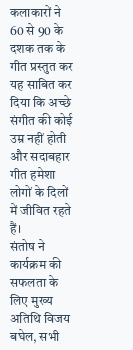कलाकारों ने 60 से 90 के दशक तक के गीत प्रस्तुत कर यह साबित कर दिया कि अच्छे संगीत की कोई उम्र नहीं होती और सदाबहार गीत हमेशा लोगों के दिलों में जीवित रहते हैं।
संतोष ने कार्यक्रम की सफलता के लिए मुख्य अतिथि विजय बघेल, सभी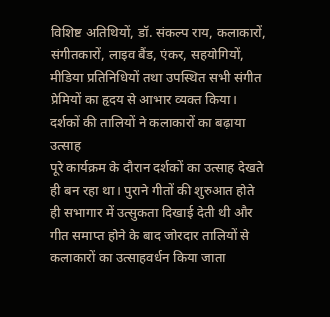विशिष्ट अतिथियों, डॉ. संकल्प राय, कलाकारों, संगीतकारों, लाइव बैंड, एंकर, सहयोगियों, मीडिया प्रतिनिधियों तथा उपस्थित सभी संगीत प्रेमियों का हृदय से आभार व्यक्त किया।
दर्शकों की तालियों ने कलाकारों का बढ़ाया उत्साह
पूरे कार्यक्रम के दौरान दर्शकों का उत्साह देखते ही बन रहा था। पुराने गीतों की शुरुआत होते ही सभागार में उत्सुकता दिखाई देती थी और गीत समाप्त होने के बाद जोरदार तालियों से कलाकारों का उत्साहवर्धन किया जाता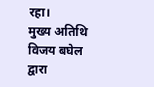रहा।
मुख्य अतिथि विजय बघेल द्वारा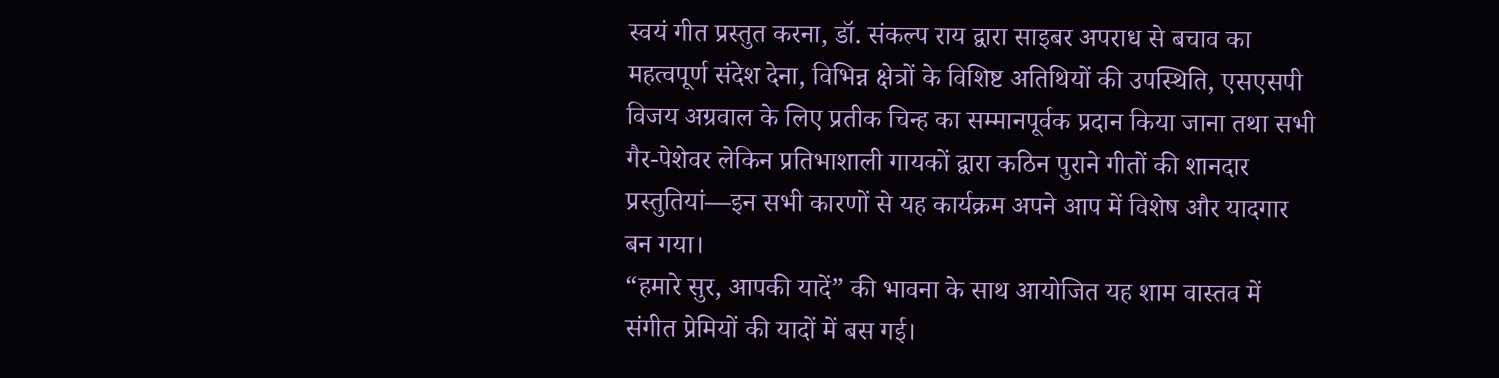स्वयं गीत प्रस्तुत करना, डॉ. संकल्प राय द्वारा साइबर अपराध से बचाव का महत्वपूर्ण संदेश देना, विभिन्न क्षेत्रों के विशिष्ट अतिथियों की उपस्थिति, एसएसपी विजय अग्रवाल के लिए प्रतीक चिन्ह का सम्मानपूर्वक प्रदान किया जाना तथा सभी गैर-पेशेवर लेकिन प्रतिभाशाली गायकों द्वारा कठिन पुराने गीतों की शानदार प्रस्तुतियां—इन सभी कारणों से यह कार्यक्रम अपने आप में विशेष और यादगार बन गया।
“हमारे सुर, आपकी यादें” की भावना के साथ आयोजित यह शाम वास्तव में संगीत प्रेमियों की यादों में बस गई।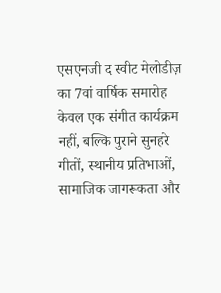एसएनजी द स्वीट मेलोडीज़ का 7वां वार्षिक समारोह केवल एक संगीत कार्यक्रम नहीं, बल्कि पुराने सुनहरे गीतों, स्थानीय प्रतिभाओं, सामाजिक जागरूकता और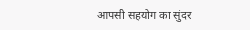आपसी सहयोग का सुंदर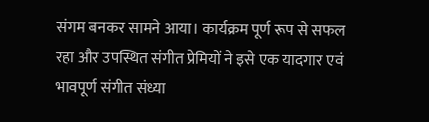संगम बनकर सामने आया। कार्यक्रम पूर्ण रूप से सफल रहा और उपस्थित संगीत प्रेमियों ने इसे एक यादगार एवं भावपूर्ण संगीत संध्या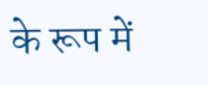के रूप में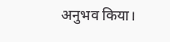अनुभव किया।